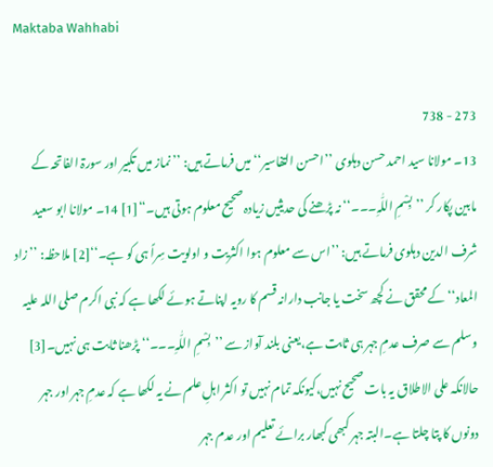Maktaba Wahhabi

273 - 738
13۔ مولانا سید احمد حسن دہلوی ’’احسن التفاسیر‘‘ میں فرماتے ہیں: ’’نماز میں تکبیر اور سورۃ الفاتحہ کے مابین پکار کر ’’بِسْمِ اللّٰہِ۔۔۔‘‘ نہ پڑھنے کی حدیثیں زیادہ صحیح معلوم ہوتی ہیں۔‘‘[1] 14۔ مولانا ابو سعید شرف الدین دہلوی فرماتے ہیں: ’’اس سے معلوم ہوا اکثریت و اولویت سِراً ہی کو ہے۔‘‘[2] ملاحظہ: ’’زاد المعاد‘‘ کے محقق نے کچھ سخت یا جانب دارانہ قسم کا رویہ اپناتے ہوئے لکھا ہے کہ نبی اکرم صلی اللہ علیہ وسلم سے صرف عدمِ جہر ہی ثابت ہے،یعنی بلند آواز سے ’’بِسْمِ اللّٰہِ۔۔۔‘‘ پڑھنا ثابت ہی نہیں۔[3] حالانکہ علی الاطلاق یہ بات صحیح نہیں،کیونکہ تمام نہیں تو اکثر اہلِ علم نے یہ لکھا ہے کہ عدمِ جہر اور جہر دونوں کا پتا چلتا ہے۔البتہ جہر کبھی کبھار برائے تعلیم اور عدم جہر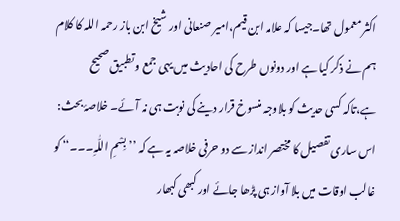اکثر معمول تھا۔جیسا کہ علامہ ابن قیم،امیر صنعانی اور شیخ ابن باز رحمہ اللہ کا کلام ہم نے ذکر کیا ہے اور دونوں طرح کی احادیث میں یہی جمع و تطبیق صحیح ہے،تاکہ کسی حدیث کو بلاوجہ منسوخ قرار دینے کی نوبت ہی نہ آئے۔ خلاصۂ بحث: اس ساری تفصیل کا مختصر انداز سے دو حرفی خلاصہ یہ ہے کہ ’’بِسْمِ اللّٰہِ۔۔۔‘‘ کو غالب اوقات میں بلا آواز ہی پڑھا جائے اور کبھی کبھار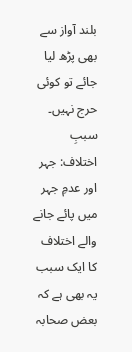بلند آواز سے بھی پڑھ لیا جائے تو کوئی حرج نہیں۔ سببِ اختلاف: جہر اور عدمِ جہر میں پائے جانے والے اختلاف کا ایک سبب یہ بھی ہے کہ بعض صحابہ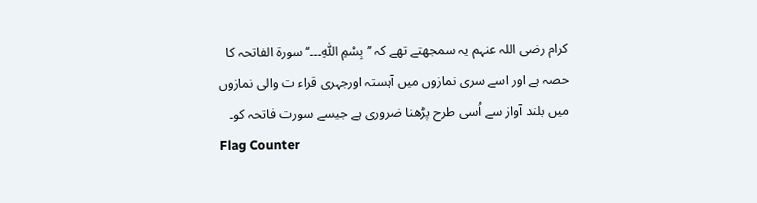کرام رضی اللہ عنہم یہ سمجھتے تھے کہ ’’بِسْمِ اللّٰہِ۔۔۔‘‘ سورۃ الفاتحہ کا حصہ ہے اور اسے سری نمازوں میں آہستہ اورجہری قراء ت والی نمازوں میں بلند آواز سے اُسی طرح پڑھنا ضروری ہے جیسے سورت فاتحہ کو۔
Flag Counter